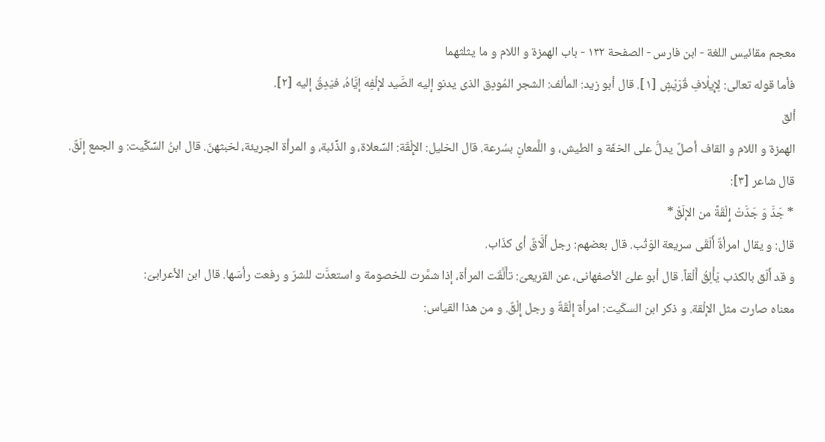معجم مقائيس اللغة - ابن فارس - الصفحة ١٣٢ - باب الهمزة و اللام و ما يثلثهما
فأما قوله تعالى: لِإِيلٰافِ قُرَيْشٍ [١]. قال أبو زيد: المألف: الشجر المُودِق الذى يدنو إليه الصَّيد لإلْفِه إيَّاهُ، فيَدِقُ إليه [٢].
ألق
الهمزة و اللام و القاف أصلٌ يدلُّ على الخفّة و الطيش، و اللَّمعانِ بسُرعة. قال الخليل: الإِلْقَة: السِّعلاة، و الذِّئبة، و المرأة الجريئة، لخبثهنّ. قال ابنُ السِّكِّيت: و الجمع إلَقٌ. قال شاعر [٣]:
* جَدَّ وَ جَدَّتْ إِلْقَةً من الإلَقْ*
قال: و يقال امرأةٌ أَلَقَى سريعة الوَثْب. قال بعضهم: رجل أَلَّاقٌ أى كذّاب.
و قد أَلَق بالكذب يَأْلِقُ أَلْقاً. قال أبو علىّ الأصفهانى، عن القريعىّ: تأَلَّقَت المرأة، إذا شمَّرت للخصومة و استعدَّت للشرّ و رفعت رأسَها. قال ابن الأعرابىّ:
معناه صارت مثل الإلْقة. و ذكر ابن السكّيت: امرأة إلْقَةٌ و رجل إِلْقٌ. و من هذا القياس: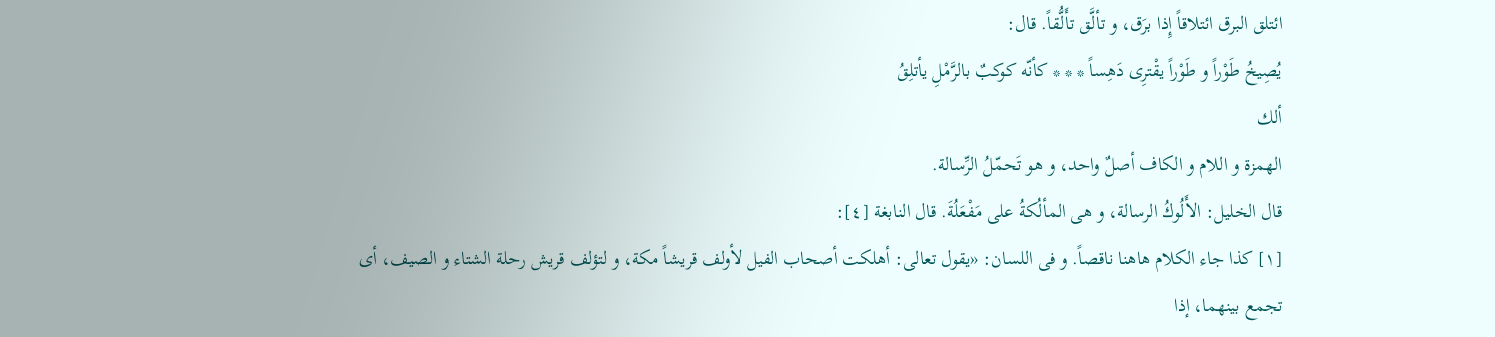ائتلق البرق ائتلاقاً إِذا برَق، و تألَّق تأَلُّقاً. قال:
يُصِيخُ طَوْراً و طَوْراً يقْترِى دَهِساً * * * كأنّه كوكبٌ بالرَّمْلِ يأتلِقُ
ألك
الهمزة و اللام و الكاف أصلٌ واحد، و هو تَحمّلُ الرِّسالة.
قال الخليل: الأَلُوكُ الرسالة، و هى المألُكةُ على مَفْعَلُةَ. قال النابغة [٤]:
[١] كذا جاء الكلام هاهنا ناقصاً. و فى اللسان: «يقول تعالى: أهلكت أصحاب الفيل لأولف قريشاً مكة، و لتؤلف قريش رحلة الشتاء و الصيف، أى تجمع بينهما، إذا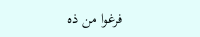فرغوا من ذه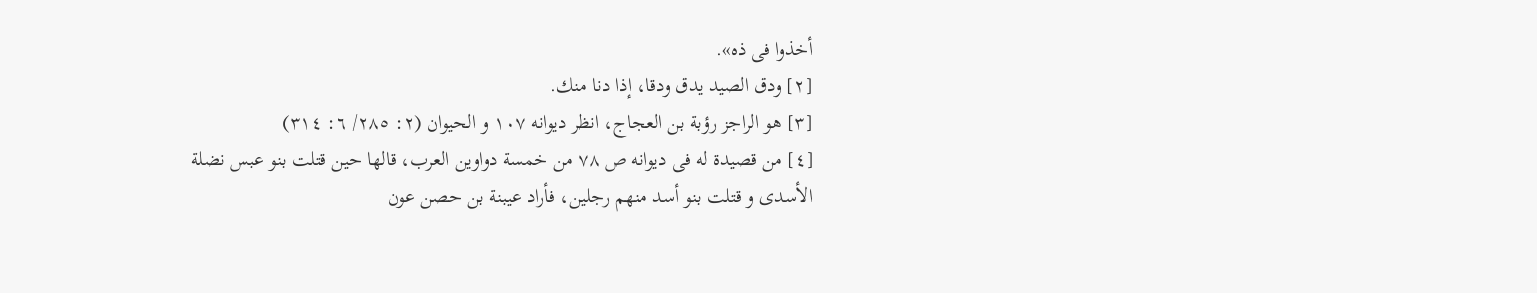أخذوا فى ذه».
[٢] ودق الصيد يدق ودقا، إذا دنا منك.
[٣] هو الراجز رؤبة بن العجاج، انظر ديوانه ١٠٧ و الحيوان (٢: ٢٨٥/ ٦: ٣١٤)
[٤] من قصيدة له فى ديوانه ص ٧٨ من خمسة دواوين العرب، قالها حين قتلت بنو عبس نضلة الأسدى و قتلت بنو أسد منهم رجلين، فأراد عيبنة بن حصن عون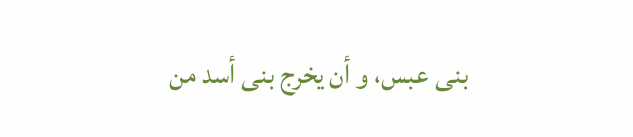بنى عبس، و أن يخرج بنى أسد من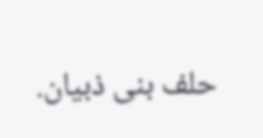حلف بنى ذبيان.